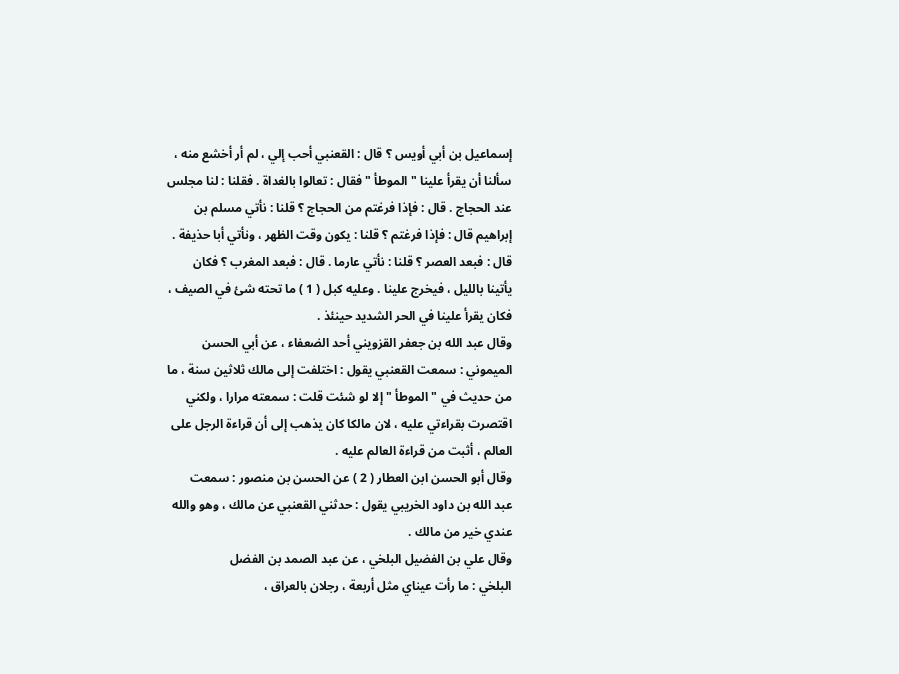إسماعيل بن أبي أويس ؟ قال : القعنبي أحب إلي ، لم أر أخشع منه ،
سألنا أن يقرأ علينا " الموطأ " فقال : تعالوا بالغداة . فقلنا : لنا مجلس
عند الحجاج . قال : فإذا فرغتم من الحجاج ؟ قلنا : نأتي مسلم بن
إبراهيم قال : فإذا فرغتم ؟ قلنا : يكون وقت الظهر ، ونأتي أبا حذيفة .
قال : فبعد العصر ؟ قلنا : نأتي عارما . قال : فبعد المغرب ؟ فكان
يأتينا بالليل ، فيخرج علينا . وعليه كبل ( 1 ) ما تحته شئ في الصيف ،
فكان يقرأ علينا في الحر الشديد حينئذ .
وقال عبد الله بن جعفر القزويني أحد الضعفاء ، عن أبي الحسن
الميموني : سمعت القعنبي يقول : اختلفت إلى مالك ثلاثين سنة ، ما
من حديث في " الموطأ " إلا لو شئت قلت : سمعته مرارا ، ولكني
اقتصرت بقراءتي عليه ، لان مالكا كان يذهب إلى أن قراءة الرجل على
العالم ، أثبت من قراءة العالم عليه .
وقال أبو الحسن ابن العطار ( 2 ) عن الحسن بن منصور : سمعت
عبد الله بن داود الخريبي يقول : حدثني القعنبي عن مالك ، وهو والله
عندي خير من مالك .
وقال علي بن الفضيل البلخي ، عن عبد الصمد بن الفضل
البلخي : ما رأت عيناي مثل أربعة ، رجلان بالعراق ،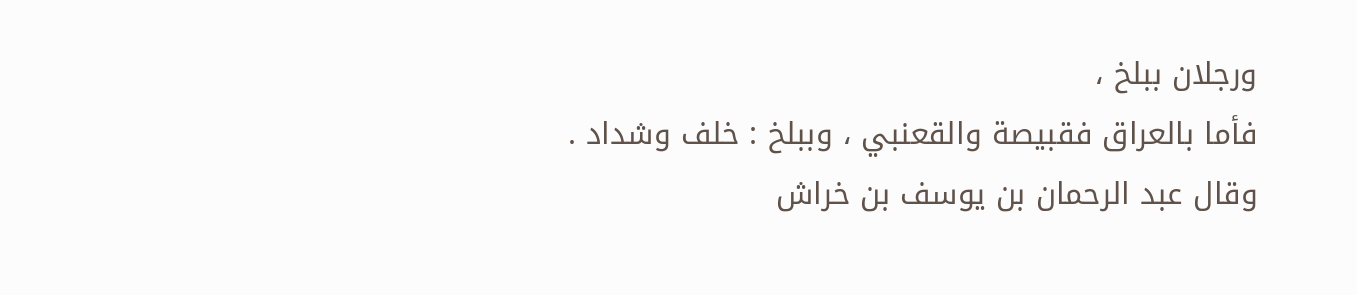ورجلان ببلخ ،
فأما بالعراق فقبيصة والقعنبي ، وببلخ : خلف وشداد .
وقال عبد الرحمان بن يوسف بن خراش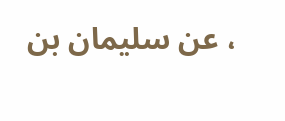، عن سليمان بن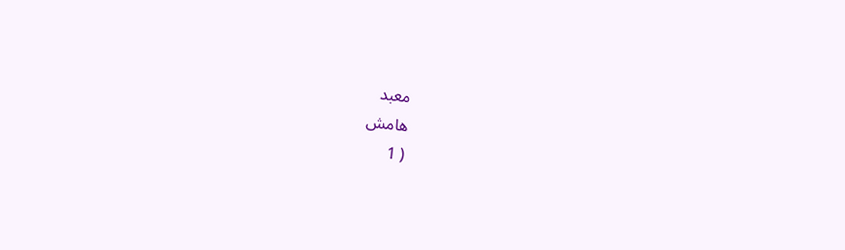معبد
هامش
( 1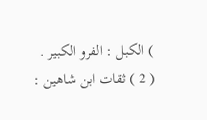) الكبل : الفرو الكبير .
( 2 ) ثقات ابن شاهين :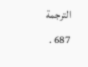الترجمة 687 .